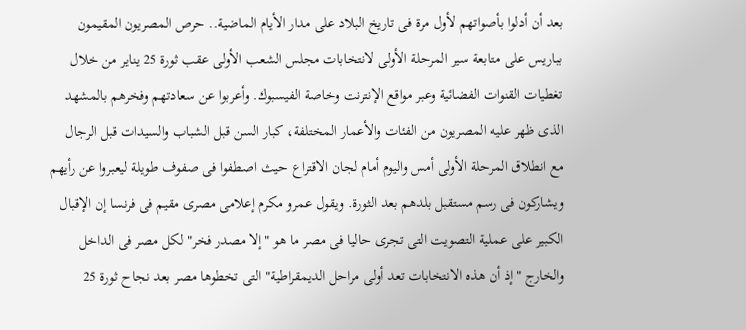بعد أن أدلوا بأصواتهم لأول مرة فى تاريخ البلاد على مدار الأيام الماضية.. حرص المصريون المقيمون بباريس على متابعة سير المرحلة الأولى لانتخابات مجلس الشعب الأولى عقب ثورة 25 يناير من خلال تغطيات القنوات الفضائية وعبر مواقع الإنترنت وخاصة الفيسبوك. وأعربوا عن سعادتهم وفخرهم بالمشهد الذى ظهر عليه المصريون من الفئات والأعمار المختلفة، كبار السن قبل الشباب والسيدات قبل الرجال مع انطلاق المرحلة الأولى أمس واليوم أمام لجان الاقتراع حيث اصطفوا فى صفوف طويلة ليعبروا عن رأيهم ويشاركون فى رسم مستقبل بلدهم بعد الثورة. ويقول عمرو مكرم إعلامى مصرى مقيم فى فرنسا إن الإقبال الكبير على عملية التصويت التى تجرى حاليا فى مصر ما هو "إلا مصدر فخر" لكل مصر فى الداخل والخارج "إذ أن هذه الانتخابات تعد أولى مراحل الديمقراطية" التى تخطوها مصر بعد نجاح ثورة 25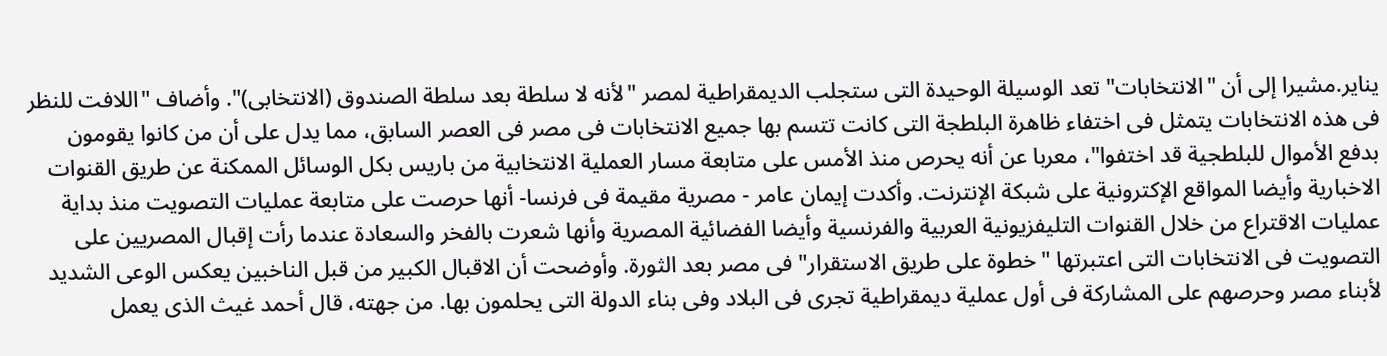يناير.مشيرا إلى أن "الانتخابات" تعد الوسيلة الوحيدة التى ستجلب الديمقراطية لمصر "لأنه لا سلطة بعد سلطة الصندوق (الانتخابى)". وأضاف "اللافت للنظر فى هذه الانتخابات يتمثل فى اختفاء ظاهرة البلطجة التى كانت تتسم بها جميع الانتخابات فى مصر فى العصر السابق، مما يدل على أن من كانوا يقومون بدفع الأموال للبلطجية قد اختفوا"، معربا عن أنه يحرص منذ الأمس على متابعة مسار العملية الانتخابية من باريس بكل الوسائل الممكنة عن طريق القنوات الاخبارية وأيضا المواقع الإكترونية على شبكة الإنترنت. وأكدت إيمان عامر - مصرية مقيمة فى فرنسا- أنها حرصت على متابعة عمليات التصويت منذ بداية عمليات الاقتراع من خلال القنوات التليفزيونية العربية والفرنسية وأيضا الفضائية المصرية وأنها شعرت بالفخر والسعادة عندما رأت إقبال المصريين على التصويت فى الانتخابات التى اعتبرتها "خطوة على طريق الاستقرار" فى مصر بعد الثورة. وأوضحت أن الاقبال الكبير من قبل الناخبين يعكس الوعى الشديد لأبناء مصر وحرصهم على المشاركة فى أول عملية ديمقراطية تجرى فى البلاد وفى بناء الدولة التى يحلمون بها. من جهته، قال أحمد غيث الذى يعمل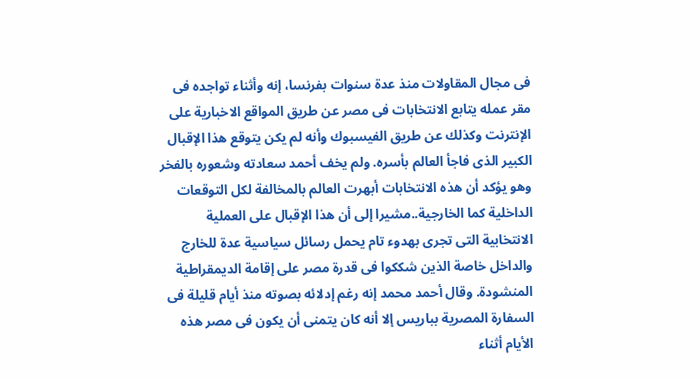فى مجال المقاولات منذ عدة سنوات بفرنسا، إنه وأثناء تواجده فى مقر عمله يتابع الانتخابات فى مصر عن طريق المواقع الاخبارية على الإنترنت وكذلك عن طريق الفيسبوك وأنه لم يكن يتوقع هذا الإقبال الكبير الذى فاجأ العالم بأسره. ولم يخف أحمد سعادته وشعوره بالفخر وهو يؤكد أن هذه الانتخابات أبهرت العالم بالمخالفة لكل التوقعات الداخلية كما الخارجية..مشيرا إلى أن هذا الإقبال على العملية الانتخابية التى تجرى بهدوء تام يحمل رسائل سياسية عدة للخارج والداخل خاصة الذين شككوا فى قدرة مصر على إقامة الديمقراطية المنشودة. وقال أحمد محمد إنه رغم إدلائه بصوته منذ أيام قليلة فى السفارة المصرية بباريس إلا أنه كان يتمنى أن يكون فى مصر هذه الأيام أثناء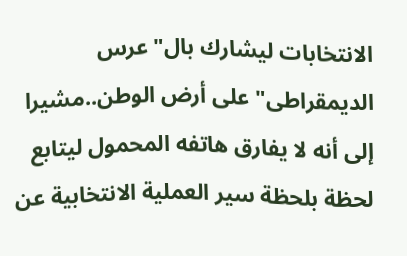الانتخابات ليشارك بال"عرس الديمقراطى" على أرض الوطن..مشيرا إلى أنه لا يفارق هاتفه المحمول ليتابع لحظة بلحظة سير العملية الانتخابية عن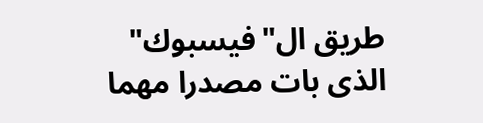طريق ال"فيسبوك" الذى بات مصدرا مهما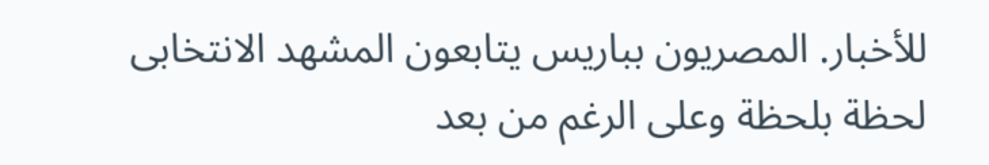للأخبار. المصريون بباريس يتابعون المشهد الانتخابى لحظة بلحظة وعلى الرغم من بعد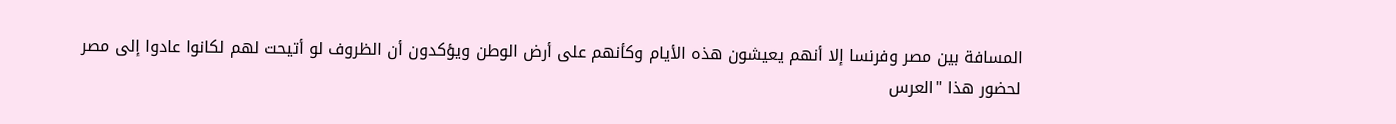المسافة بين مصر وفرنسا إلا أنهم يعيشون هذه الأيام وكأنهم على أرض الوطن ويؤكدون أن الظروف لو أتيحت لهم لكانوا عادوا إلى مصر لحضور هذا "العرس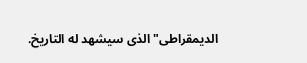الديمقراطى" الذى سيشهد له التاريخ.